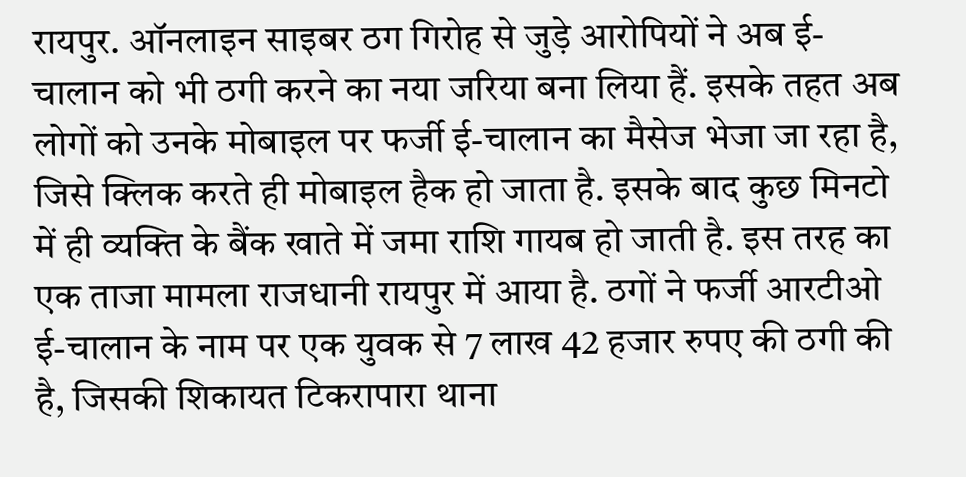रायपुर. ऑनलाइन साइबर ठग गिरोह से जुड़े आरोपियों ने अब ई-चालान को भी ठगी करने का नया जरिया बना लिया हैं. इसके तहत अब लोगों को उनके मोबाइल पर फर्जी ई-चालान का मैसेज भेजा जा रहा है, जिसे क्लिक करते ही मोबाइल हैक हो जाता है. इसके बाद कुछ मिनटो में ही व्यक्ति के बैंक खाते में जमा राशि गायब हो जाती है. इस तरह का एक ताजा मामला राजधानी रायपुर में आया है. ठगों ने फर्जी आरटीओ ई-चालान के नाम पर एक युवक से 7 लाख 42 हजार रुपए की ठगी की है, जिसकी शिकायत टिकरापारा थाना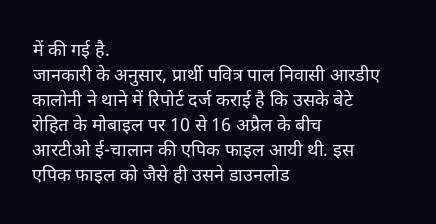में की गई है.
जानकारी के अनुसार, प्रार्थी पवित्र पाल निवासी आरडीए कालोनी ने थाने में रिपोर्ट दर्ज कराई है कि उसके बेटे रोहित के मोबाइल पर 10 से 16 अप्रैल के बीच आरटीओ ई-चालान की एपिक फाइल आयी थी. इस एपिक फाइल को जैसे ही उसने डाउनलोड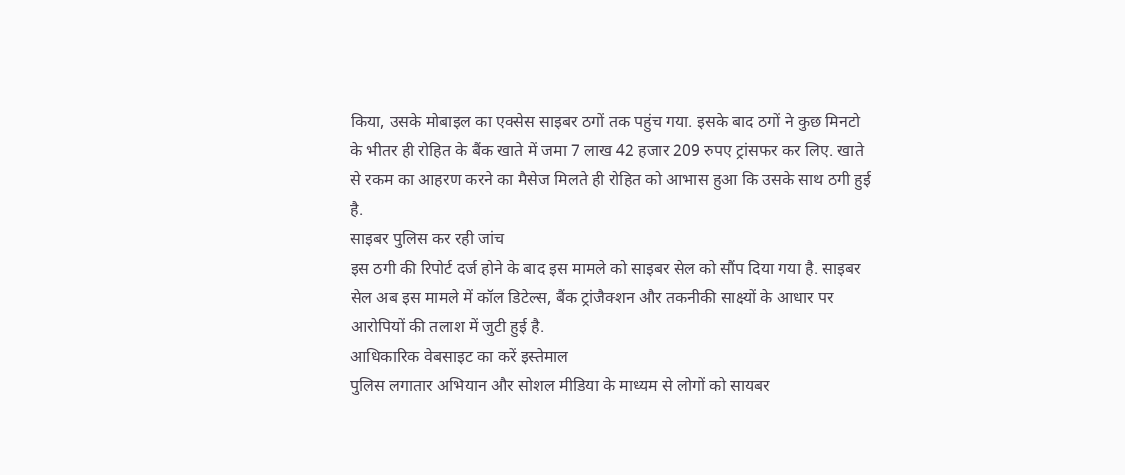किया, उसके मोबाइल का एक्सेस साइबर ठगों तक पहुंच गया. इसके बाद ठगों ने कुछ मिनटो के भीतर ही रोहित के बैंक खाते में जमा 7 लाख 42 हजार 209 रुपए ट्रांसफर कर लिए. खाते से रकम का आहरण करने का मैसेज मिलते ही रोहित को आभास हुआ कि उसके साथ ठगी हुई है.
साइबर पुलिस कर रही जांच
इस ठगी की रिपोर्ट दर्ज होने के बाद इस मामले को साइबर सेल को सौंप दिया गया है. साइबर सेल अब इस मामले में कॉल डिटेल्स, बैंक ट्रांजैक्शन और तकनीकी साक्ष्यों के आधार पर आरोपियों की तलाश में जुटी हुई है.
आधिकारिक वेबसाइट का करें इस्तेमाल
पुलिस लगातार अभियान और सोशल मीडिया के माध्यम से लोगों को सायबर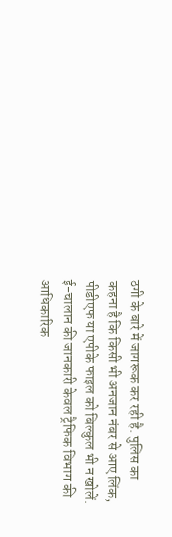ठगी के बारे में जागरूक कर रही है. पुलिस का कहना है कि किसी भी अनजान नंबर से आए लिंक, पीडीएफ या एपीके फाइल को बिल्कुल भी न खोलें. ई-चालान की जानकारी केवल ट्रैफिक विभाग की आधिकारिक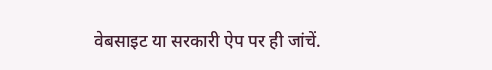वेबसाइट या सरकारी ऐप पर ही जांचें.